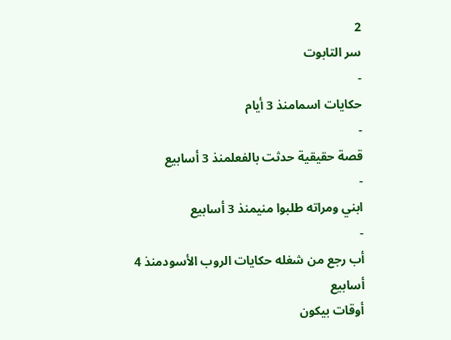2
سر التابوت
-
حكايات اسمامنذ 3 أيام
-
قصة حقيقية حدثت بالفعلمنذ 3 أسابيع
-
ابني ومراته طلبوا منيمنذ 3 أسابيع
-
أب رجع من شغله حكايات الروب الأسودمنذ 4 أسابيع
أوقات بيكون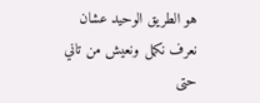هو الطريق الوحيد عشان نعرف نكمل ونعيش من تاني حتى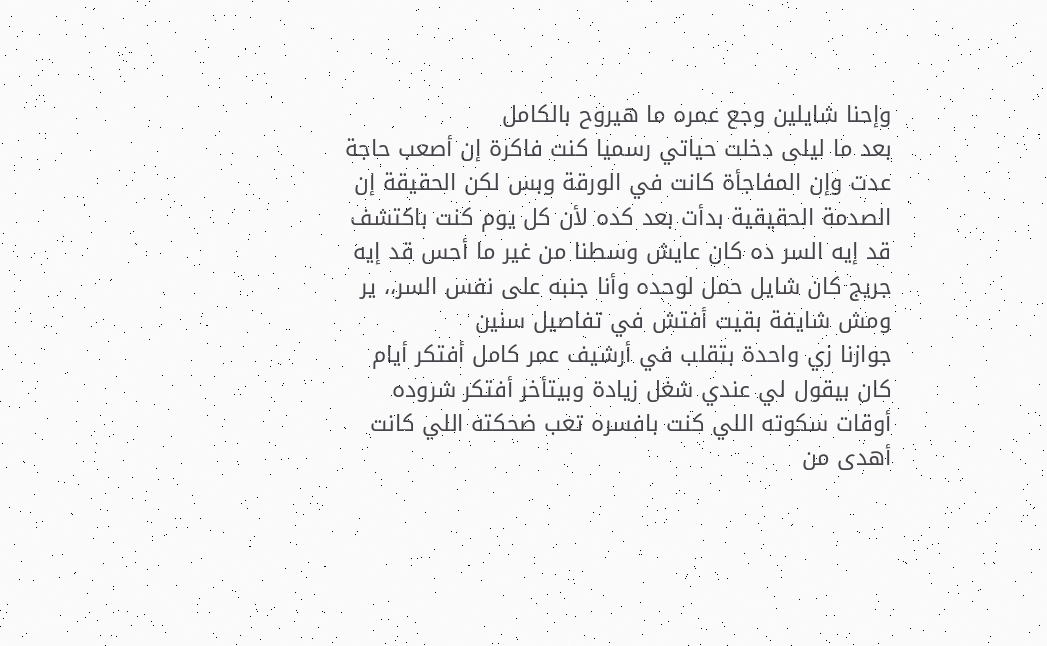وإحنا شايلين وجع عمره ما هيروح بالكامل
بعد ما ليلى دخلت حياتي رسميا كنت فاكرة إن أصعب حاجة عدت وإن المفاجأة كانت في الورقة وبس لكن الحقيقة إن الصدمة الحقيقية بدأت بعد كده لأن كل يوم كنت باكتشف قد إيه السر ده كان عايش وسطنا من غير ما أحس قد إيه جريج كان شايل حمل لوحده وأنا جنبه على نفس السر،، ير ومش شايفة بقيت أفتش في تفاصيل سنين
جوازنا زي واحدة بتقلب في أرشيف عمر كامل أفتكر أيام كان بيقول لي عندي شغل زيادة وبيتأخر أفتكر شروده أوقات سكوته اللي كنت بافسره تعب ضحكته اللي كانت أهدى من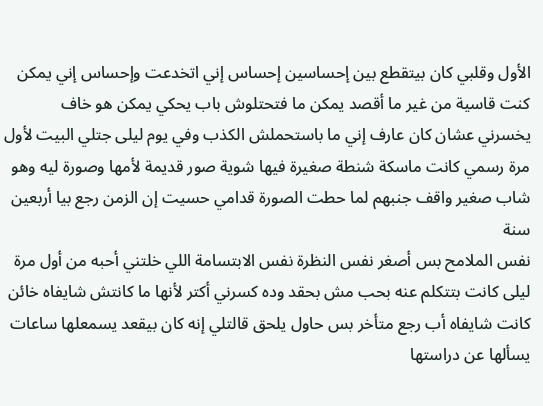الأول وقلبي كان بيتقطع بين إحساسين إحساس إني اتخدعت وإحساس إني يمكن كنت قاسية من غير ما أقصد يمكن ما فتحتلوش باب يحكي يمكن هو خاف
يخسرني عشان كان عارف إني ما باستحملش الكذب وفي يوم ليلى جتلي البيت لأول مرة رسمي كانت ماسكة شنطة صغيرة فيها شوية صور قديمة لأمها وصورة ليه وهو شاب صغير واقف جنبهم لما حطت الصورة قدامي حسيت إن الزمن رجع بيا أربعين سنة
نفس الملامح بس أصغر نفس النظرة نفس الابتسامة اللي خلتني أحبه من أول مرة ليلى كانت بتتكلم عنه بحب مش بحقد وده كسرني أكتر لأنها ما كانتش شايفاه خائن كانت شايفاه أب رجع متأخر بس حاول يلحق قالتلي إنه كان بيقعد يسمعلها ساعات يسألها عن دراستها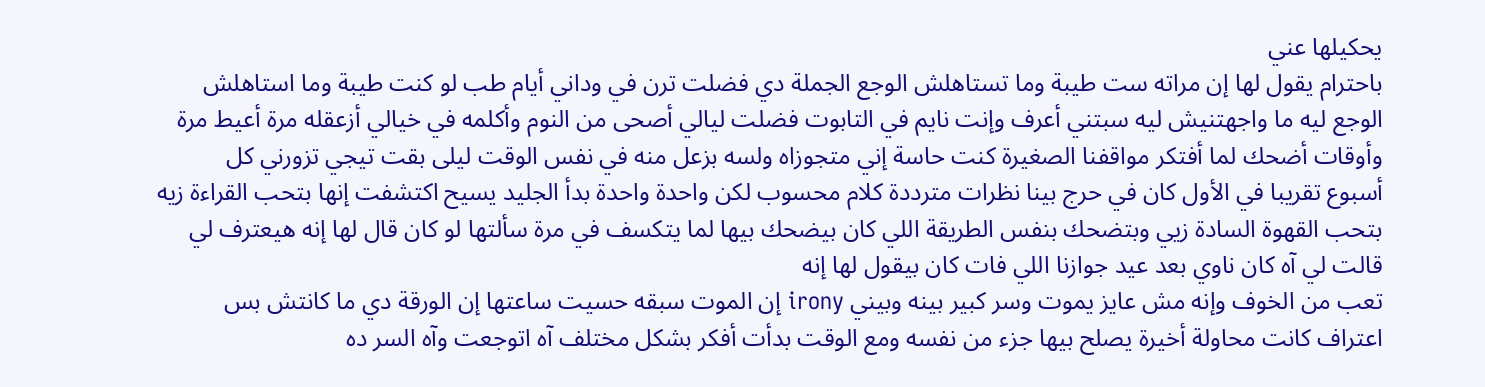يحكيلها عني
باحترام يقول لها إن مراته ست طيبة وما تستاهلش الوجع الجملة دي فضلت ترن في وداني أيام طب لو كنت طيبة وما استاهلش الوجع ليه ما واجهتنيش ليه سبتني أعرف وإنت نايم في التابوت فضلت ليالي أصحى من النوم وأكلمه في خيالي أزعقله مرة أعيط مرة وأوقات أضحك لما أفتكر مواقفنا الصغيرة كنت حاسة إني متجوزاه ولسه بزعل منه في نفس الوقت ليلى بقت تيجي تزورني كل
أسبوع تقريبا في الأول كان في حرج بينا نظرات مترددة كلام محسوب لكن واحدة واحدة بدأ الجليد يسيح اكتشفت إنها بتحب القراءة زيه بتحب القهوة السادة زيي وبتضحك بنفس الطريقة اللي كان بيضحك بيها لما يتكسف في مرة سألتها لو كان قال لها إنه هيعترف لي قالت لي آه كان ناوي بعد عيد جوازنا اللي فات كان بيقول لها إنه
تعب من الخوف وإنه مش عايز يموت وسر كبير بينه وبيني irony إن الموت سبقه حسيت ساعتها إن الورقة دي ما كانتش بس اعتراف كانت محاولة أخيرة يصلح بيها جزء من نفسه ومع الوقت بدأت أفكر بشكل مختلف آه اتوجعت وآه السر ده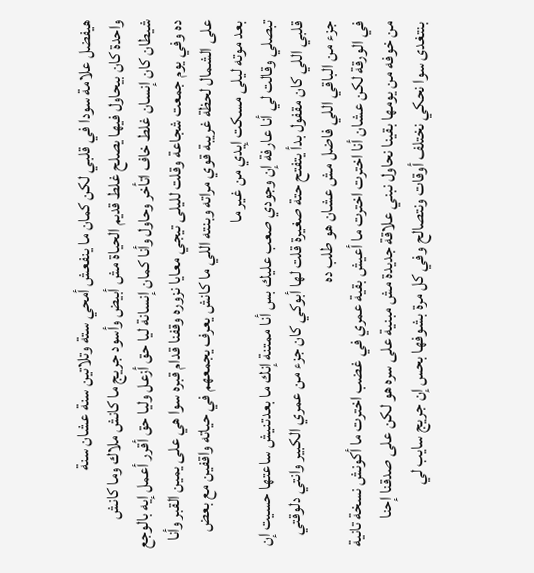هيفضل علامة سودا في قلبي لكن كمان ما ينفعش أمحي ستة وتلاتين سنة عشان سنة
واحدة كان بيحاول فيها يصلح غلط قديم الحياة مش أبيض وأسود جريج ما كانش ملاك وما كانش شيطان كان إنسان غلط خاف اتأخر وحاول وأنا كمان إنسانة ليا حق أزعل وليا حق أقرر أعمل إيه بالوجع ده وفي يوم جمعت شجاعة وقلت لليلى تيجي معايا نزوره وقفنا قدام قبره سوا هي على يمين القبر وأنا على الشمال لحظة غريبة قوي مراته وبنته اللي ما كانش يعرف يجمعهم في حياته واقفين مع بعض بعد موته ليلى مسكت إيدي من غير ما
تبصلي وقالت لي أنا عارفة إن وجودي صعب عليك بس أنا ممتنة إنك ما بعدتنيش ساعتها حسيت إن قلبي اللي كان مقفول بدأ يتفتح حتة صغيرة قلت لها أبوكي كان جزء من عمري الكبير وانتي دلوقتي جزء من الباقي اللي فاضل مش عشان هو طلب ده
في الورقة لكن عشان أنا اخترت اخترت ما أعيش بقية عمري في غضب اخترت ما أكونش نسخة تانية من خوفه من يومها بقينا نحاول نبني علاقة جديدة مش مبنية على سره هو لكن على صدقنا إحنا بنتغدى سوا نحكي نختلف أوقات ونتصالح وفي كل مرة بشوفها بحس إن جريج سايب لي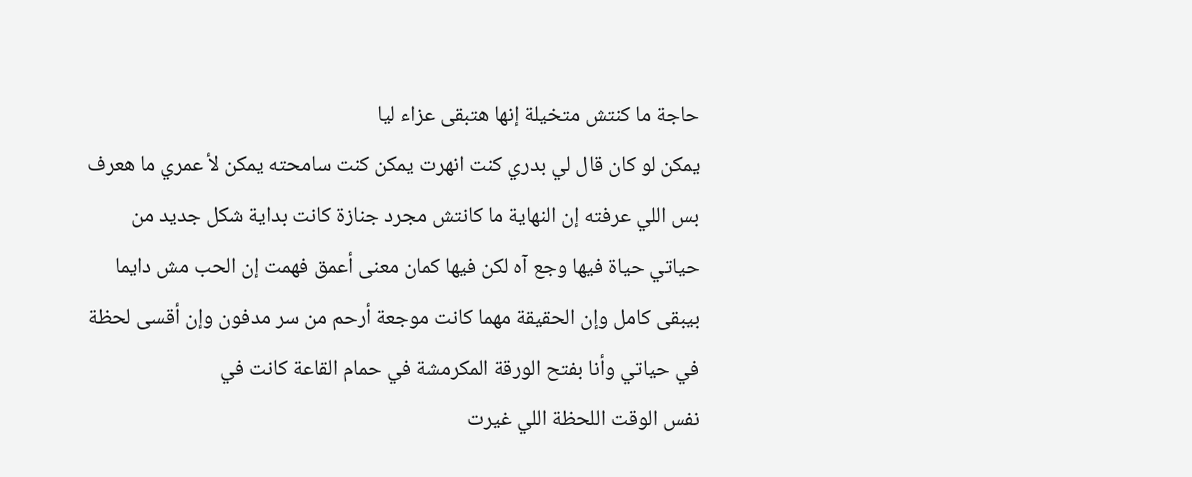حاجة ما كنتش متخيلة إنها هتبقى عزاء ليا
يمكن لو كان قال لي بدري كنت انهرت يمكن كنت سامحته يمكن لأ عمري ما هعرف بس اللي عرفته إن النهاية ما كانتش مجرد جنازة كانت بداية شكل جديد من حياتي حياة فيها وجع آه لكن فيها كمان معنى أعمق فهمت إن الحب مش دايما بيبقى كامل وإن الحقيقة مهما كانت موجعة أرحم من سر مدفون وإن أقسى لحظة في حياتي وأنا بفتح الورقة المكرمشة في حمام القاعة كانت في
نفس الوقت اللحظة اللي غيرت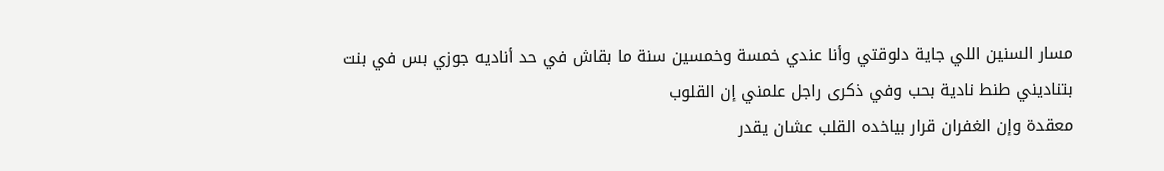مسار السنين اللي جاية دلوقتي وأنا عندي خمسة وخمسين سنة ما بقاش في حد أناديه جوزي بس في بنت بتناديني طنط نادية بحب وفي ذكرى راجل علمني إن القلوب
معقدة وإن الغفران قرار بياخده القلب عشان يقدر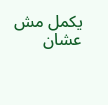يكمل مش عشان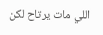اللي مات يرتاح لكن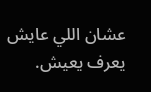عشان اللي عايش يعرف يعيش.